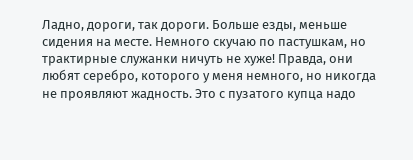Ладно, дороги, так дороги. Больше езды, меньше сидения на месте. Немного скучаю по пастушкам, но трактирные служанки ничуть не хуже! Правда, они любят серебро, которого у меня немного, но никогда не проявляют жадность. Это с пузатого купца надо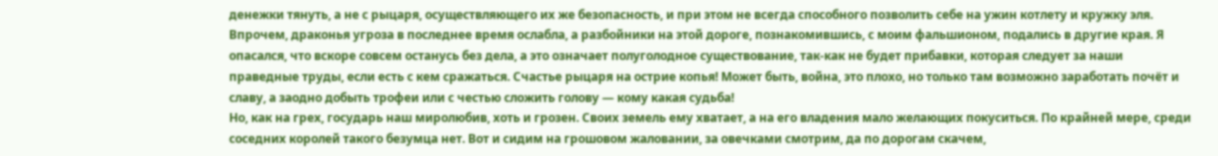денежки тянуть, а не с рыцаря, осуществляющего их же безопасность, и при этом не всегда способного позволить себе на ужин котлету и кружку эля.
Впрочем, драконья угроза в последнее время ослабла, а разбойники на этой дороге, познакомившись, с моим фальшионом, подались в другие края. Я опасался, что вскоре совсем останусь без дела, а это означает полуголодное существование, так-как не будет прибавки, которая следует за наши праведные труды, если есть с кем сражаться. Счастье рыцаря на острие копья! Может быть, война, это плохо, но только там возможно заработать почёт и славу, а заодно добыть трофеи или с честью сложить голову — кому какая судьба!
Но, как на грех, государь наш миролюбив, хоть и грозен. Своих земель ему хватает, а на его владения мало желающих покуситься. По крайней мере, среди соседних королей такого безумца нет. Вот и сидим на грошовом жаловании, за овечками смотрим, да по дорогам скачем,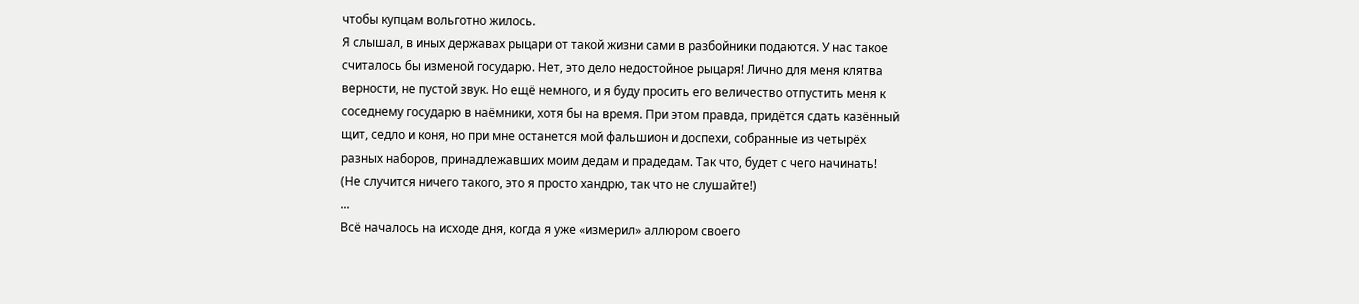чтобы купцам вольготно жилось.
Я слышал, в иных державах рыцари от такой жизни сами в разбойники подаются. У нас такое считалось бы изменой государю. Нет, это дело недостойное рыцаря! Лично для меня клятва верности, не пустой звук. Но ещё немного, и я буду просить его величество отпустить меня к соседнему государю в наёмники, хотя бы на время. При этом правда, придётся сдать казённый щит, седло и коня, но при мне останется мой фальшион и доспехи, собранные из четырёх разных наборов, принадлежавших моим дедам и прадедам. Так что, будет с чего начинать!
(Не случится ничего такого, это я просто хандрю, так что не слушайте!)
...
Всё началось на исходе дня, когда я уже «измерил» аллюром своего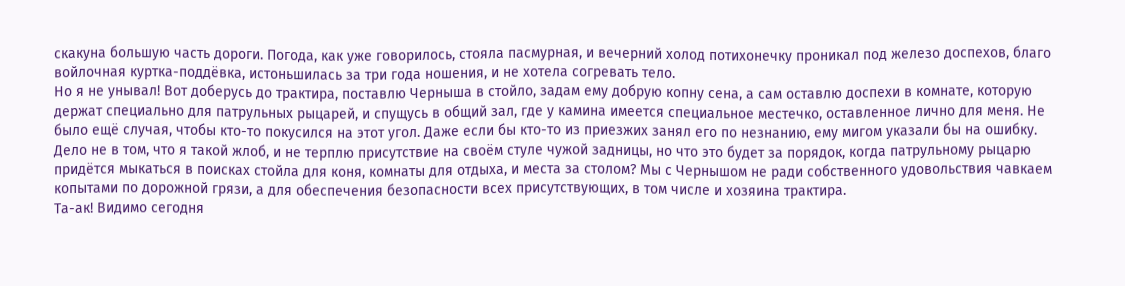скакуна большую часть дороги. Погода, как уже говорилось, стояла пасмурная, и вечерний холод потихонечку проникал под железо доспехов, благо войлочная куртка-поддёвка, истоньшилась за три года ношения, и не хотела согревать тело.
Но я не унывал! Вот доберусь до трактира, поставлю Черныша в стойло, задам ему добрую копну сена, а сам оставлю доспехи в комнате, которую держат специально для патрульных рыцарей, и спущусь в общий зал, где у камина имеется специальное местечко, оставленное лично для меня. Не было ещё случая, чтобы кто-то покусился на этот угол. Даже если бы кто-то из приезжих занял его по незнанию, ему мигом указали бы на ошибку. Дело не в том, что я такой жлоб, и не терплю присутствие на своём стуле чужой задницы, но что это будет за порядок, когда патрульному рыцарю придётся мыкаться в поисках стойла для коня, комнаты для отдыха, и места за столом? Мы с Чернышом не ради собственного удовольствия чавкаем копытами по дорожной грязи, а для обеспечения безопасности всех присутствующих, в том числе и хозяина трактира.
Та-ак! Видимо сегодня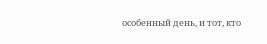особенный день, и тот, кто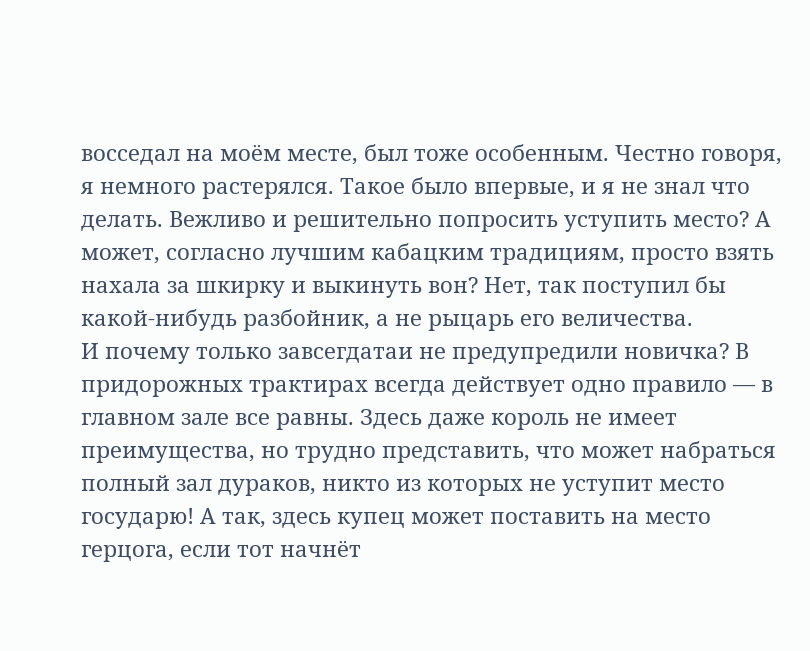восседал на моём месте, был тоже особенным. Честно говоря, я немного растерялся. Такое было впервые, и я не знал что делать. Вежливо и решительно попросить уступить место? А может, согласно лучшим кабацким традициям, просто взять нахала за шкирку и выкинуть вон? Нет, так поступил бы какой-нибудь разбойник, а не рыцарь его величества.
И почему только завсегдатаи не предупредили новичка? В придорожных трактирах всегда действует одно правило — в главном зале все равны. Здесь даже король не имеет преимущества, но трудно представить, что может набраться полный зал дураков, никто из которых не уступит место государю! А так, здесь купец может поставить на место герцога, если тот начнёт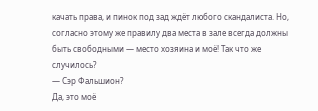качать права, и пинок под зад ждёт любого скандалиста. Но, согласно этому же правилу два места в зале всегда должны быть свободными — место хозяина и моё! Так что же случилось?
— Сэр Фальшион?
Да, это моё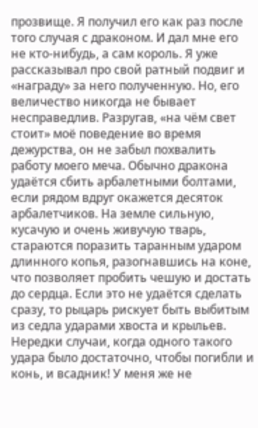прозвище. Я получил его как раз после того случая с драконом. И дал мне его не кто-нибудь, а сам король. Я уже рассказывал про свой ратный подвиг и «награду» за него полученную. Но, его величество никогда не бывает несправедлив. Разругав, «на чём свет стоит» моё поведение во время дежурства, он не забыл похвалить работу моего меча. Обычно дракона удаётся сбить арбалетными болтами, если рядом вдруг окажется десяток арбалетчиков. На земле сильную, кусачую и очень живучую тварь, стараются поразить таранным ударом длинного копья, разогнавшись на коне, что позволяет пробить чешую и достать до сердца. Если это не удаётся сделать сразу, то рыцарь рискует быть выбитым из седла ударами хвоста и крыльев. Нередки случаи, когда одного такого удара было достаточно, чтобы погибли и конь, и всадник! У меня же не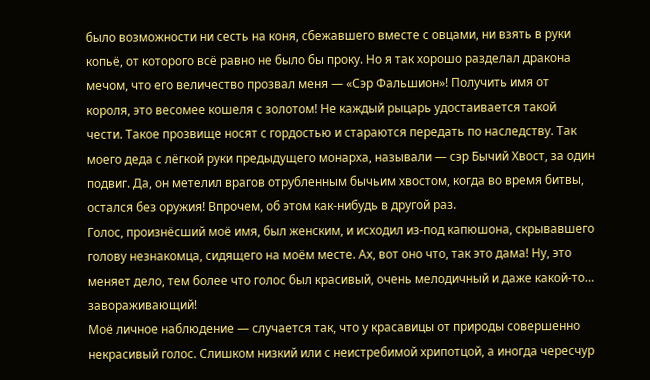было возможности ни сесть на коня, сбежавшего вместе с овцами, ни взять в руки копьё, от которого всё равно не было бы проку. Но я так хорошо разделал дракона мечом, что его величество прозвал меня — «Сэр Фальшион»! Получить имя от короля, это весомее кошеля с золотом! Не каждый рыцарь удостаивается такой чести. Такое прозвище носят с гордостью и стараются передать по наследству. Так моего деда с лёгкой руки предыдущего монарха, называли — сэр Бычий Хвост, за один подвиг. Да, он метелил врагов отрубленным бычьим хвостом, когда во время битвы, остался без оружия! Впрочем, об этом как-нибудь в другой раз.
Голос, произнёсший моё имя, был женским, и исходил из-под капюшона, скрывавшего голову незнакомца, сидящего на моём месте. Ах, вот оно что, так это дама! Ну, это меняет дело, тем более что голос был красивый, очень мелодичный и даже какой-то… завораживающий!
Моё личное наблюдение — случается так, что у красавицы от природы совершенно некрасивый голос. Слишком низкий или с неистребимой хрипотцой, а иногда чересчур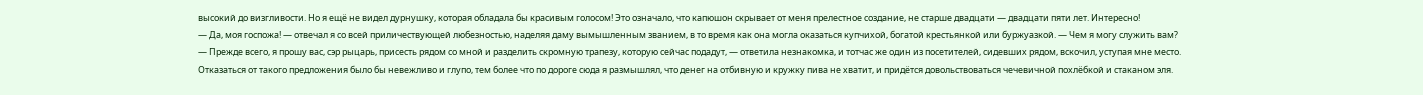высокий до визгливости. Но я ещё не видел дурнушку, которая обладала бы красивым голосом! Это означало, что капюшон скрывает от меня прелестное создание, не старше двадцати — двадцати пяти лет. Интересно!
— Да, моя госпожа! — отвечал я со всей приличествующей любезностью, наделяя даму вымышленным званием, в то время как она могла оказаться купчихой, богатой крестьянкой или буржуазкой. — Чем я могу служить вам?
— Прежде всего, я прошу вас, сэр рыцарь, присесть рядом со мной и разделить скромную трапезу, которую сейчас подадут, — ответила незнакомка, и тотчас же один из посетителей, сидевших рядом, вскочил, уступая мне место.
Отказаться от такого предложения было бы невежливо и глупо, тем более что по дороге сюда я размышлял, что денег на отбивную и кружку пива не хватит, и придётся довольствоваться чечевичной похлёбкой и стаканом эля.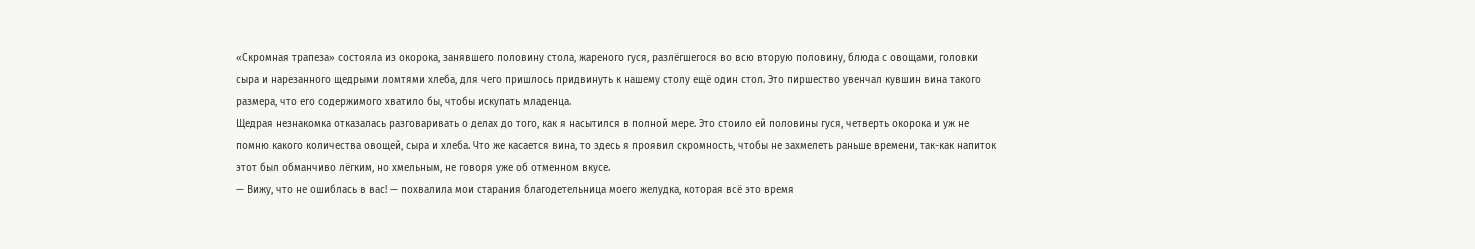«Скромная трапеза» состояла из окорока, занявшего половину стола, жареного гуся, разлёгшегося во всю вторую половину, блюда с овощами, головки сыра и нарезанного щедрыми ломтями хлеба, для чего пришлось придвинуть к нашему столу ещё один стол. Это пиршество увенчал кувшин вина такого размера, что его содержимого хватило бы, чтобы искупать младенца.
Щедрая незнакомка отказалась разговаривать о делах до того, как я насытился в полной мере. Это стоило ей половины гуся, четверть окорока и уж не помню какого количества овощей, сыра и хлеба. Что же касается вина, то здесь я проявил скромность, чтобы не захмелеть раньше времени, так-как напиток этот был обманчиво лёгким, но хмельным, не говоря уже об отменном вкусе.
— Вижу, что не ошиблась в вас! — похвалила мои старания благодетельница моего желудка, которая всё это время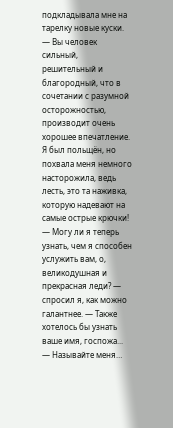подкладывала мне на тарелку новые куски. — Вы человек сильный, решительный и благородный, что в сочетании с разумной осторожностью, производит очень хорошее впечатление.
Я был польщён, но похвала меня немного насторожила, ведь лесть, это та наживка, которую надевают на самые острые крючки!
— Могу ли я теперь узнать, чем я способен услужить вам, о, великодушная и прекрасная леди? — спросил я, как можно галантнее. — Также хотелось бы узнать ваше имя, госпожа...
— Называйте меня…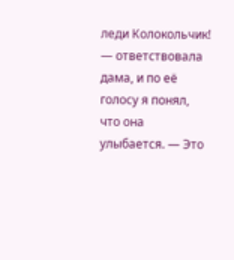леди Колокольчик! — ответствовала дама, и по её голосу я понял, что она улыбается. — Это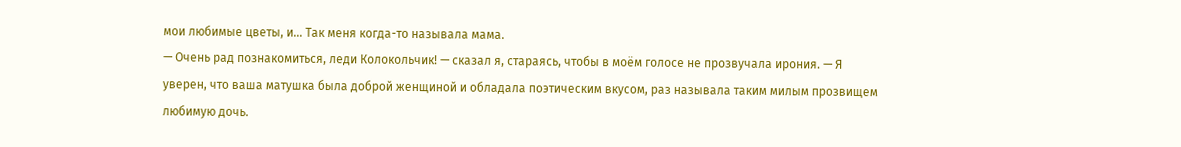мои любимые цветы, и… Так меня когда-то называла мама.
— Очень рад познакомиться, леди Колокольчик! — сказал я, стараясь, чтобы в моём голосе не прозвучала ирония. — Я уверен, что ваша матушка была доброй женщиной и обладала поэтическим вкусом, раз называла таким милым прозвищем любимую дочь.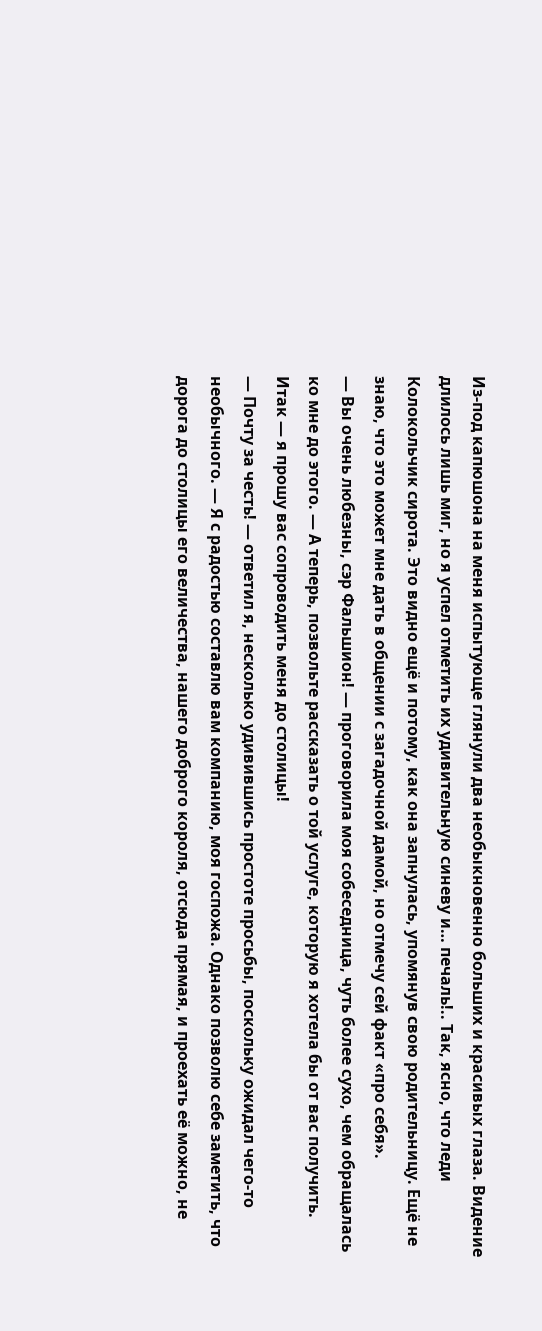Из-под капюшона на меня испытующе глянули два необыкновенно больших и красивых глаза. Видение длилось лишь миг, но я успел отметить их удивительную синеву и… печаль!.. Так, ясно, что леди Колокольчик сирота. Это видно ещё и потому, как она запнулась, упомянув свою родительницу. Ещё не знаю, что это может мне дать в общении с загадочной дамой, но отмечу сей факт «про себя».
— Вы очень любезны, сэр Фальшион! — проговорила моя собеседница, чуть более сухо, чем обращалась ко мне до этого. — А теперь, позвольте рассказать о той услуге, которую я хотела бы от вас получить. Итак — я прошу вас сопроводить меня до столицы!
— Почту за честь! — ответил я, несколько удивившись простоте просьбы, поскольку ожидал чего-то необычного. — Я с радостью составлю вам компанию, моя госпожа. Однако позволю себе заметить, что дорога до столицы его величества, нашего доброго короля, отсюда прямая, и проехать её можно, не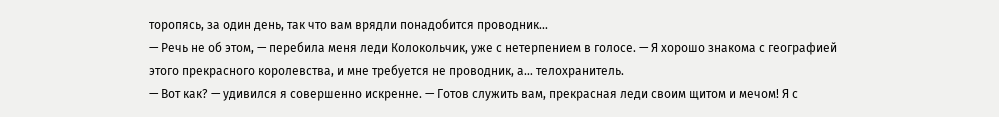торопясь, за один день, так что вам врядли понадобится проводник...
— Речь не об этом, — перебила меня леди Колокольчик, уже с нетерпением в голосе. — Я хорошо знакома с географией этого прекрасного королевства, и мне требуется не проводник, а… телохранитель.
— Вот как? — удивился я совершенно искренне. — Готов служить вам, прекрасная леди своим щитом и мечом! Я с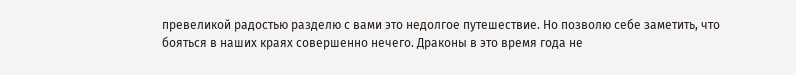превеликой радостью разделю с вами это недолгое путешествие. Но позволю себе заметить, что бояться в наших краях совершенно нечего. Драконы в это время года не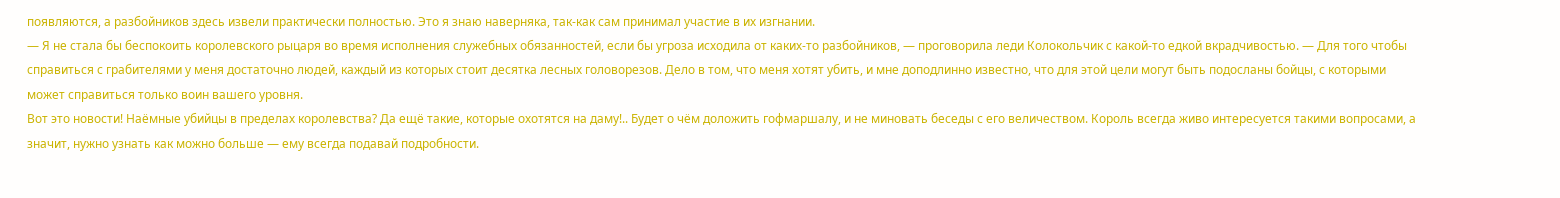появляются, а разбойников здесь извели практически полностью. Это я знаю наверняка, так-как сам принимал участие в их изгнании.
— Я не стала бы беспокоить королевского рыцаря во время исполнения служебных обязанностей, если бы угроза исходила от каких-то разбойников, — проговорила леди Колокольчик с какой-то едкой вкрадчивостью. — Для того чтобы справиться с грабителями у меня достаточно людей, каждый из которых стоит десятка лесных головорезов. Дело в том, что меня хотят убить, и мне доподлинно известно, что для этой цели могут быть подосланы бойцы, с которыми может справиться только воин вашего уровня.
Вот это новости! Наёмные убийцы в пределах королевства? Да ещё такие, которые охотятся на даму!.. Будет о чём доложить гофмаршалу, и не миновать беседы с его величеством. Король всегда живо интересуется такими вопросами, а значит, нужно узнать как можно больше — ему всегда подавай подробности.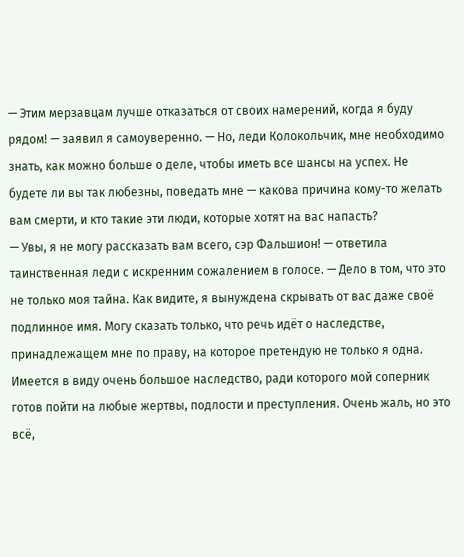— Этим мерзавцам лучше отказаться от своих намерений, когда я буду рядом! — заявил я самоуверенно. — Но, леди Колокольчик, мне необходимо знать, как можно больше о деле, чтобы иметь все шансы на успех. Не будете ли вы так любезны, поведать мне — какова причина кому-то желать вам смерти, и кто такие эти люди, которые хотят на вас напасть?
— Увы, я не могу рассказать вам всего, сэр Фальшион! — ответила таинственная леди с искренним сожалением в голосе. — Дело в том, что это не только моя тайна. Как видите, я вынуждена скрывать от вас даже своё подлинное имя. Могу сказать только, что речь идёт о наследстве, принадлежащем мне по праву, на которое претендую не только я одна. Имеется в виду очень большое наследство, ради которого мой соперник готов пойти на любые жертвы, подлости и преступления. Очень жаль, но это всё,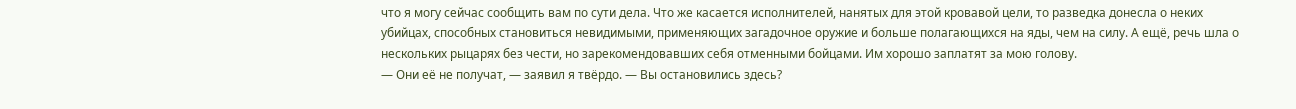что я могу сейчас сообщить вам по сути дела. Что же касается исполнителей, нанятых для этой кровавой цели, то разведка донесла о неких убийцах, способных становиться невидимыми, применяющих загадочное оружие и больше полагающихся на яды, чем на силу. А ещё, речь шла о нескольких рыцарях без чести, но зарекомендовавших себя отменными бойцами. Им хорошо заплатят за мою голову.
— Они её не получат, — заявил я твёрдо. — Вы остановились здесь?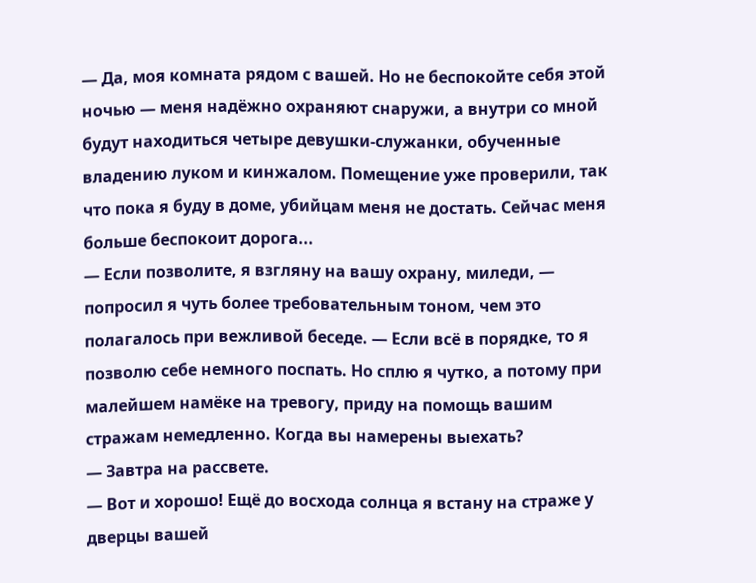— Да, моя комната рядом с вашей. Но не беспокойте себя этой ночью — меня надёжно охраняют снаружи, а внутри со мной будут находиться четыре девушки-служанки, обученные владению луком и кинжалом. Помещение уже проверили, так что пока я буду в доме, убийцам меня не достать. Сейчас меня больше беспокоит дорога...
— Если позволите, я взгляну на вашу охрану, миледи, — попросил я чуть более требовательным тоном, чем это полагалось при вежливой беседе. — Если всё в порядке, то я позволю себе немного поспать. Но сплю я чутко, а потому при малейшем намёке на тревогу, приду на помощь вашим стражам немедленно. Когда вы намерены выехать?
— Завтра на рассвете.
— Вот и хорошо! Ещё до восхода солнца я встану на страже у дверцы вашей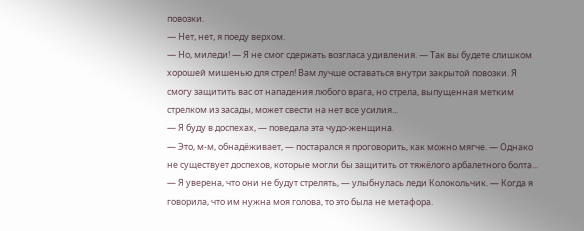повозки.
— Нет, нет, я поеду верхом.
— Но, миледи! — Я не смог сдержать возгласа удивления. — Так вы будете слишком хорошей мишенью для стрел! Вам лучше оставаться внутри закрытой повозки. Я смогу защитить вас от нападения любого врага, но стрела, выпущенная метким стрелком из засады, может свести на нет все усилия...
— Я буду в доспехах, — поведала эта чудо-женщина.
— Это, м-м, обнадёживает, — постарался я проговорить, как можно мягче. — Однако не существует доспехов, которые могли бы защитить от тяжёлого арбалетного болта...
— Я уверена, что они не будут стрелять, — улыбнулась леди Колокольчик. — Когда я говорила, что им нужна моя голова, то это была не метафора.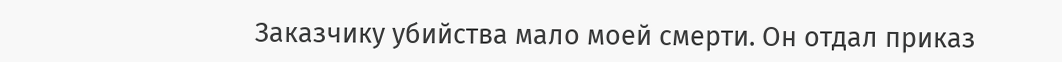Заказчику убийства мало моей смерти. Он отдал приказ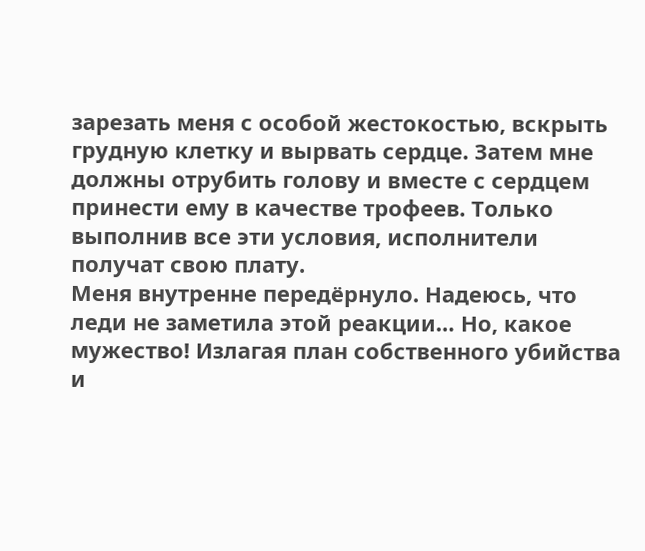зарезать меня с особой жестокостью, вскрыть грудную клетку и вырвать сердце. Затем мне должны отрубить голову и вместе с сердцем принести ему в качестве трофеев. Только выполнив все эти условия, исполнители получат свою плату.
Меня внутренне передёрнуло. Надеюсь, что леди не заметила этой реакции… Но, какое мужество! Излагая план собственного убийства и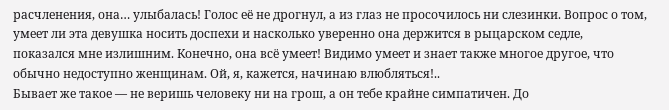расчленения, она… улыбалась! Голос её не дрогнул, а из глаз не просочилось ни слезинки. Вопрос о том, умеет ли эта девушка носить доспехи и насколько уверенно она держится в рыцарском седле, показался мне излишним. Конечно, она всё умеет! Видимо умеет и знает также многое другое, что обычно недоступно женщинам. Ой, я, кажется, начинаю влюбляться!..
Бывает же такое — не веришь человеку ни на грош, а он тебе крайне симпатичен. До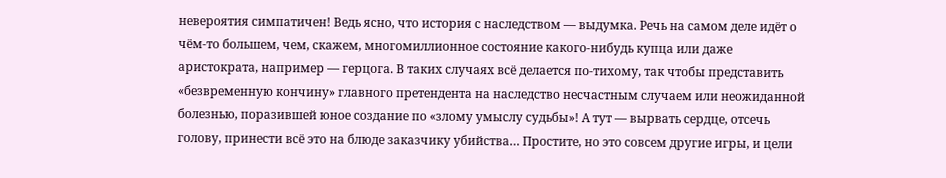невероятия симпатичен! Ведь ясно, что история с наследством — выдумка. Речь на самом деле идёт о чём-то большем, чем, скажем, многомиллионное состояние какого-нибудь купца или даже аристократа, например — герцога. В таких случаях всё делается по-тихому, так чтобы представить «безвременную кончину» главного претендента на наследство несчастным случаем или неожиданной болезнью, поразившей юное создание по «злому умыслу судьбы»! А тут — вырвать сердце, отсечь голову, принести всё это на блюде заказчику убийства… Простите, но это совсем другие игры, и цели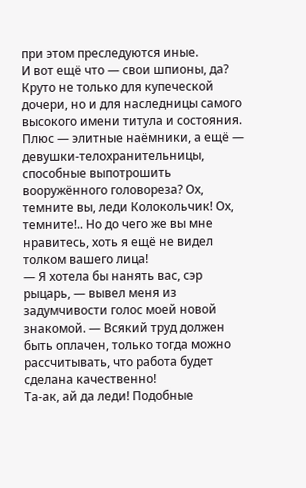при этом преследуются иные.
И вот ещё что — свои шпионы, да? Круто не только для купеческой дочери, но и для наследницы самого высокого имени титула и состояния. Плюс — элитные наёмники, а ещё — девушки-телохранительницы, способные выпотрошить вооружённого головореза? Ох, темните вы, леди Колокольчик! Ох, темните!.. Но до чего же вы мне нравитесь, хоть я ещё не видел толком вашего лица!
— Я хотела бы нанять вас, сэр рыцарь, — вывел меня из задумчивости голос моей новой знакомой. — Всякий труд должен быть оплачен, только тогда можно рассчитывать, что работа будет сделана качественно!
Та-ак, ай да леди! Подобные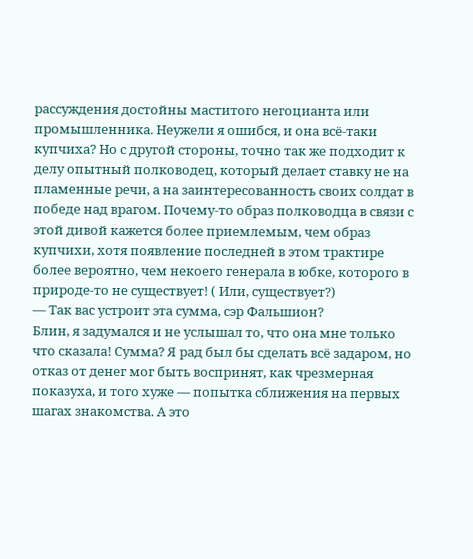рассуждения достойны маститого негоцианта или промышленника. Неужели я ошибся, и она всё-таки купчиха? Но с другой стороны, точно так же подходит к делу опытный полководец, который делает ставку не на пламенные речи, а на заинтересованность своих солдат в победе над врагом. Почему-то образ полководца в связи с этой дивой кажется более приемлемым, чем образ купчихи, хотя появление последней в этом трактире более вероятно, чем некоего генерала в юбке, которого в природе-то не существует! ( Или, существует?)
— Так вас устроит эта сумма, сэр Фальшион?
Блин, я задумался и не услышал то, что она мне только что сказала! Сумма? Я рад был бы сделать всё задаром, но отказ от денег мог быть воспринят, как чрезмерная показуха, и того хуже — попытка сближения на первых шагах знакомства. А это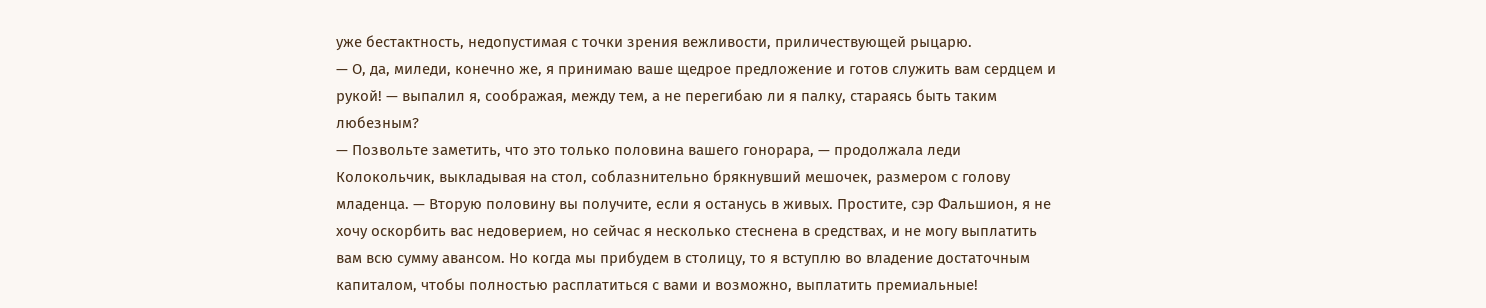уже бестактность, недопустимая с точки зрения вежливости, приличествующей рыцарю.
— О, да, миледи, конечно же, я принимаю ваше щедрое предложение и готов служить вам сердцем и рукой! — выпалил я, соображая, между тем, а не перегибаю ли я палку, стараясь быть таким любезным?
— Позвольте заметить, что это только половина вашего гонорара, — продолжала леди Колокольчик, выкладывая на стол, соблазнительно брякнувший мешочек, размером с голову младенца. — Вторую половину вы получите, если я останусь в живых. Простите, сэр Фальшион, я не хочу оскорбить вас недоверием, но сейчас я несколько стеснена в средствах, и не могу выплатить вам всю сумму авансом. Но когда мы прибудем в столицу, то я вступлю во владение достаточным капиталом, чтобы полностью расплатиться с вами и возможно, выплатить премиальные!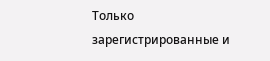Только зарегистрированные и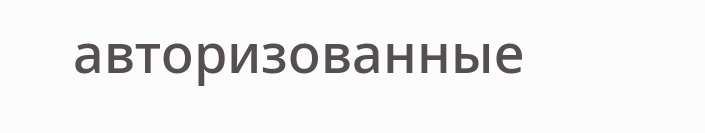авторизованные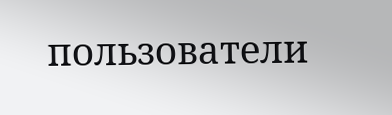пользователи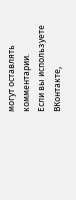могут оставлять комментарии.
Если вы используете ВКонтакте,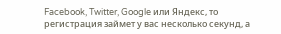Facebook, Twitter, Google или Яндекс, то регистрация займет у вас несколько секунд, а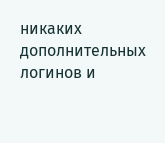никаких дополнительных логинов и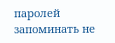паролей запоминать не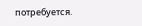потребуется.